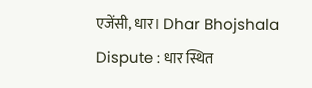एजेंसी, धार। Dhar Bhojshala Dispute : धार स्थित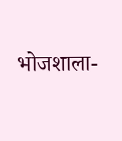भोजशाला-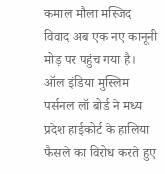कमाल मौला मस्जिद विवाद अब एक नए कानूनी मोड़ पर पहुंच गया है। ऑल इंडिया मुस्लिम पर्सनल लॉ बोर्ड ने मध्य प्रदेश हाईकोर्ट के हालिया फैसले का विरोध करते हुए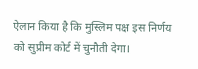ऐलान किया है कि मुस्लिम पक्ष इस निर्णय को सुप्रीम कोर्ट में चुनौती देगा।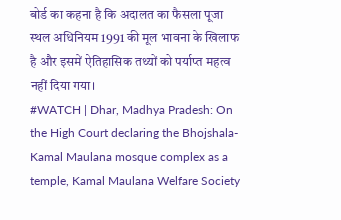बोर्ड का कहना है कि अदालत का फैसला पूजा स्थल अधिनियम 1991 की मूल भावना के खिलाफ है और इसमें ऐतिहासिक तथ्यों को पर्याप्त महत्व नहीं दिया गया।
#WATCH | Dhar, Madhya Pradesh: On the High Court declaring the Bhojshala-Kamal Maulana mosque complex as a temple, Kamal Maulana Welfare Society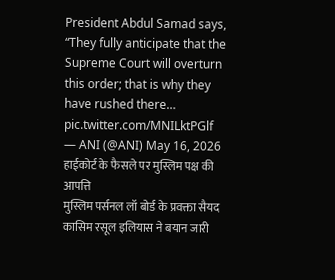President Abdul Samad says, “They fully anticipate that the Supreme Court will overturn this order; that is why they have rushed there… pic.twitter.com/MNILktPGlf
— ANI (@ANI) May 16, 2026
हाईकोर्ट के फैसले पर मुस्लिम पक्ष की आपत्ति
मुस्लिम पर्सनल लॉ बोर्ड के प्रवक्ता सैयद कासिम रसूल इलियास ने बयान जारी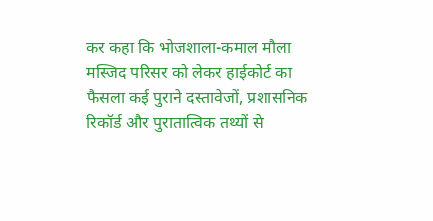कर कहा कि भोजशाला-कमाल मौला मस्जिद परिसर को लेकर हाईकोर्ट का फैसला कई पुराने दस्तावेजों, प्रशासनिक रिकॉर्ड और पुरातात्विक तथ्यों से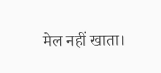मेल नहीं खाता।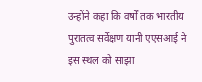उन्होंने कहा कि वर्षों तक भारतीय पुरातत्व सर्वेक्षण यानी एएसआई ने इस स्थल को साझा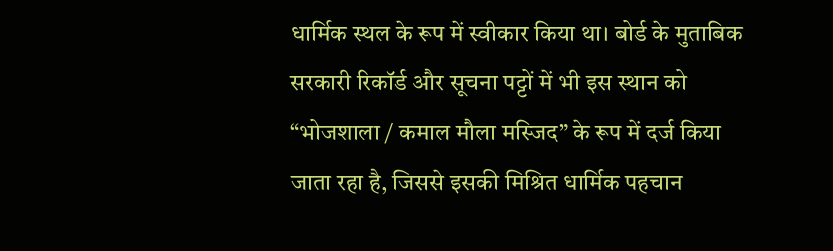धार्मिक स्थल के रूप में स्वीकार किया था। बोर्ड के मुताबिक सरकारी रिकॉर्ड और सूचना पट्टों में भी इस स्थान को “भोजशाला / कमाल मौला मस्जिद” के रूप में दर्ज किया जाता रहा है, जिससे इसकी मिश्रित धार्मिक पहचान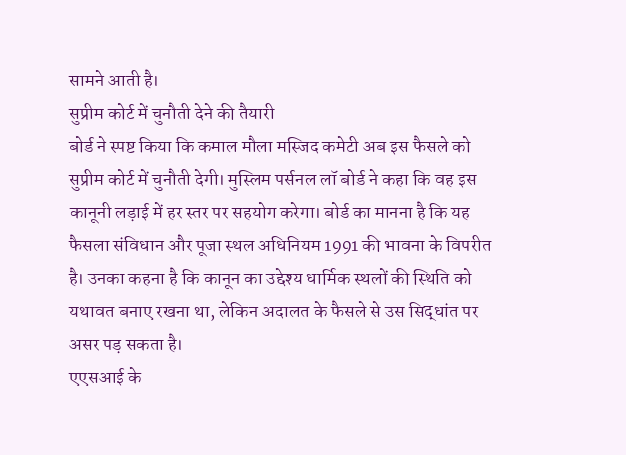सामने आती है।
सुप्रीम कोर्ट में चुनौती देने की तैयारी
बोर्ड ने स्पष्ट किया कि कमाल मौला मस्जिद कमेटी अब इस फैसले को सुप्रीम कोर्ट में चुनौती देगी। मुस्लिम पर्सनल लॉ बोर्ड ने कहा कि वह इस कानूनी लड़ाई में हर स्तर पर सहयोग करेगा। बोर्ड का मानना है कि यह फैसला संविधान और पूजा स्थल अधिनियम 1991 की भावना के विपरीत है। उनका कहना है कि कानून का उद्देश्य धार्मिक स्थलों की स्थिति को यथावत बनाए रखना था, लेकिन अदालत के फैसले से उस सिद्धांत पर असर पड़ सकता है।
एएसआई के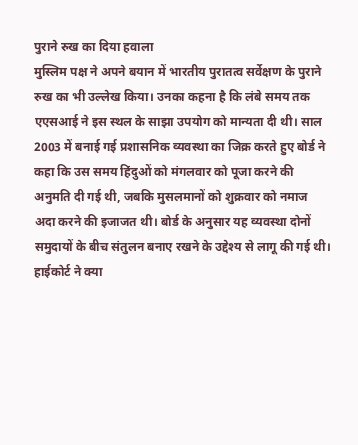पुराने रुख का दिया हवाला
मुस्लिम पक्ष ने अपने बयान में भारतीय पुरातत्व सर्वेक्षण के पुराने रुख का भी उल्लेख किया। उनका कहना है कि लंबे समय तक एएसआई ने इस स्थल के साझा उपयोग को मान्यता दी थी। साल 2003 में बनाई गई प्रशासनिक व्यवस्था का जिक्र करते हुए बोर्ड ने कहा कि उस समय हिंदुओं को मंगलवार को पूजा करने की अनुमति दी गई थी, जबकि मुसलमानों को शुक्रवार को नमाज अदा करने की इजाजत थी। बोर्ड के अनुसार यह व्यवस्था दोनों समुदायों के बीच संतुलन बनाए रखने के उद्देश्य से लागू की गई थी।
हाईकोर्ट ने क्या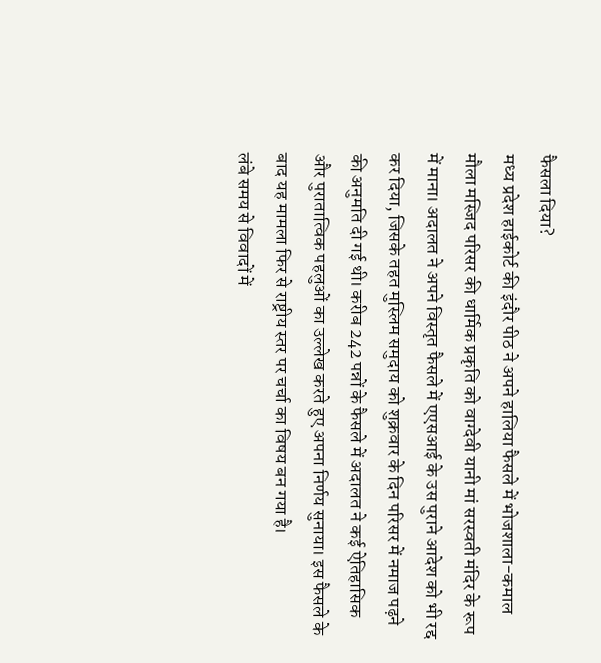फैसला दिया?
मध्य प्रदेश हाईकोर्ट की इंदौर पीठ ने अपने हालिया फैसले में भोजशाला-कमाल मौला मस्जिद परिसर की धार्मिक प्रकृति को वाग्देवी यानी मां सरस्वती मंदिर के रूप में माना। अदालत ने अपने विस्तृत फैसले में एएसआई के उस पुराने आदेश को भी रद्द कर दिया, जिसके तहत मुस्लिम समुदाय को शुक्रवार के दिन परिसर में नमाज पढ़ने की अनुमति दी गई थी। करीब 242 पन्नों के फैसले में अदालत ने कई ऐतिहासिक और पुरातात्विक पहलुओं का उल्लेख करते हुए अपना निर्णय सुनाया। इस फैसले के बाद यह मामला फिर से राष्ट्रीय स्तर पर चर्चा का विषय बन गया है।
लंबे समय से विवादों में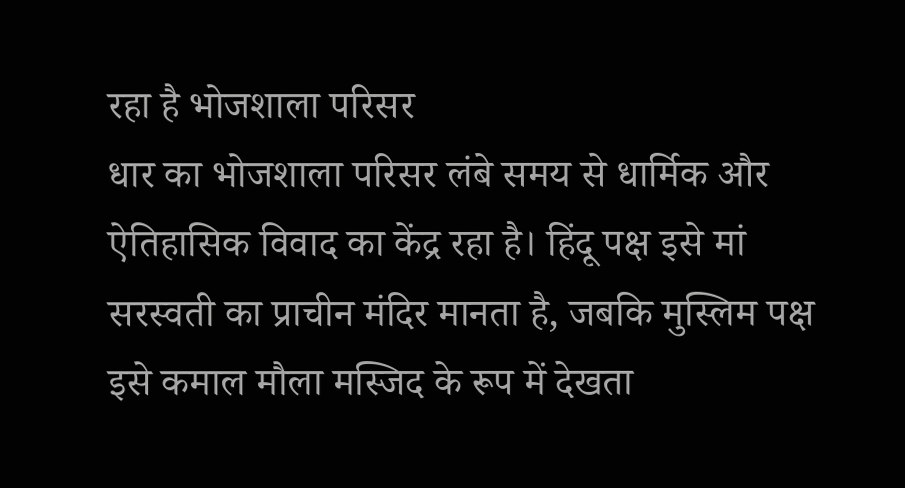रहा है भोजशाला परिसर
धार का भोजशाला परिसर लंबे समय से धार्मिक और ऐतिहासिक विवाद का केंद्र रहा है। हिंदू पक्ष इसे मां सरस्वती का प्राचीन मंदिर मानता है, जबकि मुस्लिम पक्ष इसे कमाल मौला मस्जिद के रूप में देखता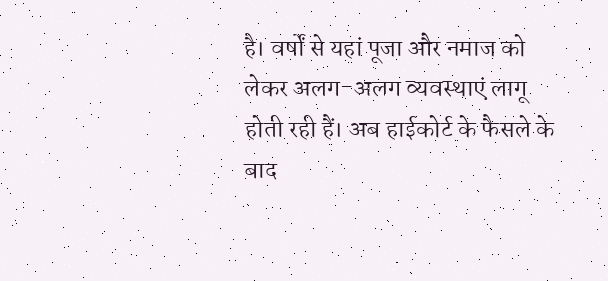है। वर्षों से यहां पूजा और नमाज को लेकर अलग-अलग व्यवस्थाएं लागू होती रही हैं। अब हाईकोर्ट के फैसले के बाद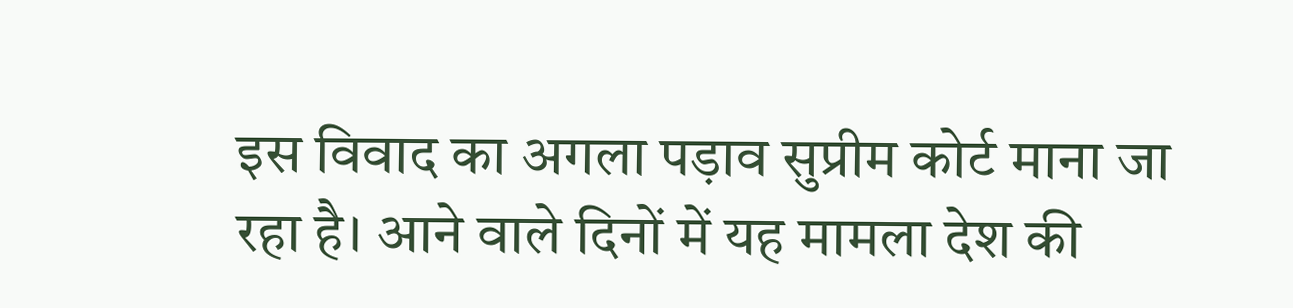इस विवाद का अगला पड़ाव सुप्रीम कोर्ट माना जा रहा है। आने वाले दिनों में यह मामला देश की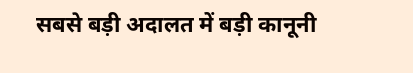सबसे बड़ी अदालत में बड़ी कानूनी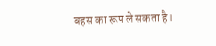बहस का रूप ले सकता है।